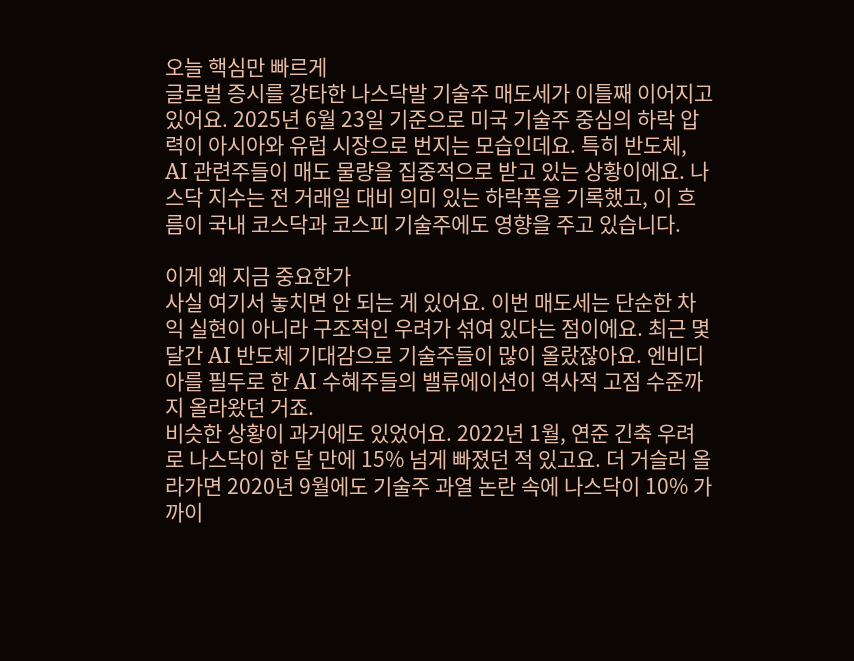오늘 핵심만 빠르게
글로벌 증시를 강타한 나스닥발 기술주 매도세가 이틀째 이어지고 있어요. 2025년 6월 23일 기준으로 미국 기술주 중심의 하락 압력이 아시아와 유럽 시장으로 번지는 모습인데요. 특히 반도체, AI 관련주들이 매도 물량을 집중적으로 받고 있는 상황이에요. 나스닥 지수는 전 거래일 대비 의미 있는 하락폭을 기록했고, 이 흐름이 국내 코스닥과 코스피 기술주에도 영향을 주고 있습니다.

이게 왜 지금 중요한가
사실 여기서 놓치면 안 되는 게 있어요. 이번 매도세는 단순한 차익 실현이 아니라 구조적인 우려가 섞여 있다는 점이에요. 최근 몇 달간 AI 반도체 기대감으로 기술주들이 많이 올랐잖아요. 엔비디아를 필두로 한 AI 수혜주들의 밸류에이션이 역사적 고점 수준까지 올라왔던 거죠.
비슷한 상황이 과거에도 있었어요. 2022년 1월, 연준 긴축 우려로 나스닥이 한 달 만에 15% 넘게 빠졌던 적 있고요. 더 거슬러 올라가면 2020년 9월에도 기술주 과열 논란 속에 나스닥이 10% 가까이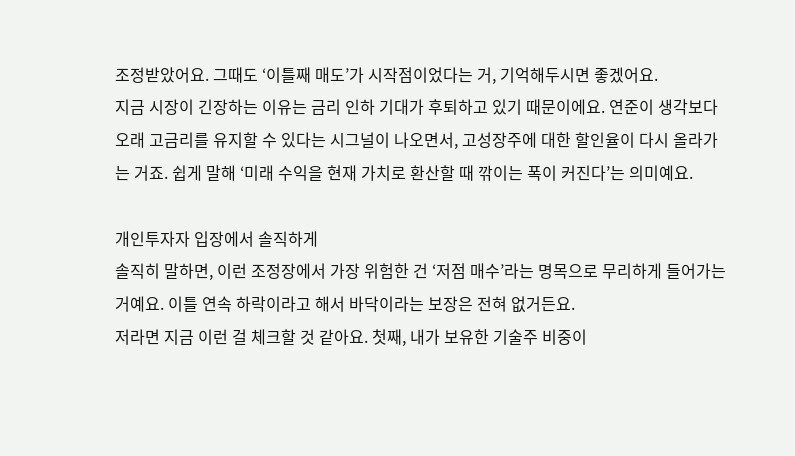조정받았어요. 그때도 ‘이틀째 매도’가 시작점이었다는 거, 기억해두시면 좋겠어요.
지금 시장이 긴장하는 이유는 금리 인하 기대가 후퇴하고 있기 때문이에요. 연준이 생각보다 오래 고금리를 유지할 수 있다는 시그널이 나오면서, 고성장주에 대한 할인율이 다시 올라가는 거죠. 쉽게 말해 ‘미래 수익을 현재 가치로 환산할 때 깎이는 폭이 커진다’는 의미예요.

개인투자자 입장에서 솔직하게
솔직히 말하면, 이런 조정장에서 가장 위험한 건 ‘저점 매수’라는 명목으로 무리하게 들어가는 거예요. 이틀 연속 하락이라고 해서 바닥이라는 보장은 전혀 없거든요.
저라면 지금 이런 걸 체크할 것 같아요. 첫째, 내가 보유한 기술주 비중이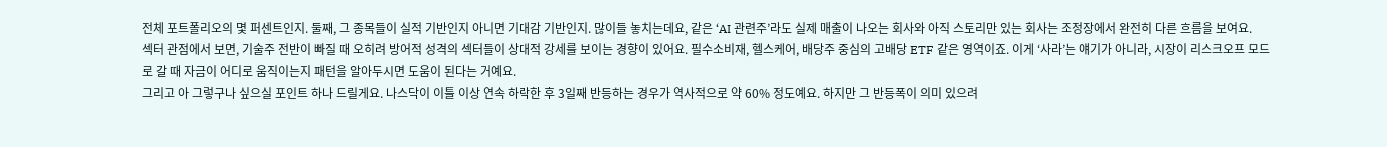전체 포트폴리오의 몇 퍼센트인지. 둘째, 그 종목들이 실적 기반인지 아니면 기대감 기반인지. 많이들 놓치는데요, 같은 ‘AI 관련주’라도 실제 매출이 나오는 회사와 아직 스토리만 있는 회사는 조정장에서 완전히 다른 흐름을 보여요.
섹터 관점에서 보면, 기술주 전반이 빠질 때 오히려 방어적 성격의 섹터들이 상대적 강세를 보이는 경향이 있어요. 필수소비재, 헬스케어, 배당주 중심의 고배당 ETF 같은 영역이죠. 이게 ‘사라’는 얘기가 아니라, 시장이 리스크오프 모드로 갈 때 자금이 어디로 움직이는지 패턴을 알아두시면 도움이 된다는 거예요.
그리고 아 그렇구나 싶으실 포인트 하나 드릴게요. 나스닥이 이틀 이상 연속 하락한 후 3일째 반등하는 경우가 역사적으로 약 60% 정도예요. 하지만 그 반등폭이 의미 있으려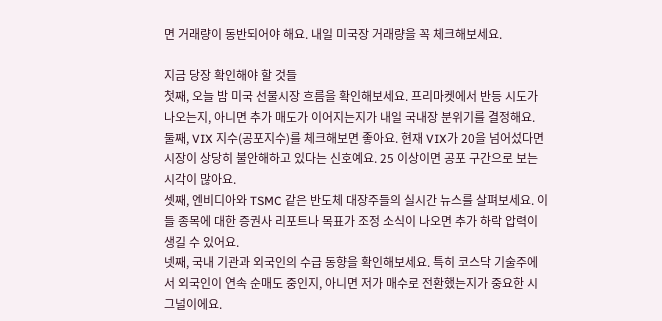면 거래량이 동반되어야 해요. 내일 미국장 거래량을 꼭 체크해보세요.

지금 당장 확인해야 할 것들
첫째, 오늘 밤 미국 선물시장 흐름을 확인해보세요. 프리마켓에서 반등 시도가 나오는지, 아니면 추가 매도가 이어지는지가 내일 국내장 분위기를 결정해요.
둘째, VIX 지수(공포지수)를 체크해보면 좋아요. 현재 VIX가 20을 넘어섰다면 시장이 상당히 불안해하고 있다는 신호예요. 25 이상이면 공포 구간으로 보는 시각이 많아요.
셋째, 엔비디아와 TSMC 같은 반도체 대장주들의 실시간 뉴스를 살펴보세요. 이들 종목에 대한 증권사 리포트나 목표가 조정 소식이 나오면 추가 하락 압력이 생길 수 있어요.
넷째, 국내 기관과 외국인의 수급 동향을 확인해보세요. 특히 코스닥 기술주에서 외국인이 연속 순매도 중인지, 아니면 저가 매수로 전환했는지가 중요한 시그널이에요.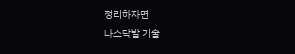정리하자면
나스닥발 기술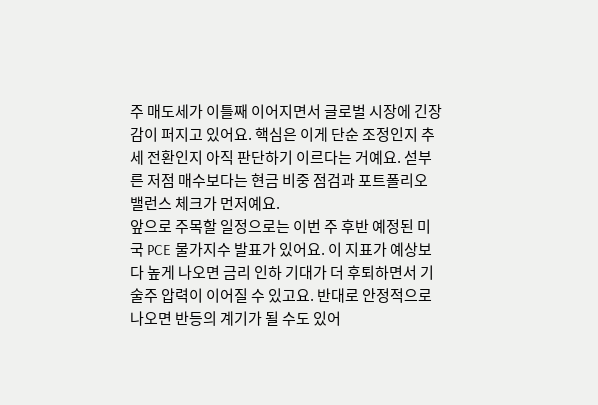주 매도세가 이틀째 이어지면서 글로벌 시장에 긴장감이 퍼지고 있어요. 핵심은 이게 단순 조정인지 추세 전환인지 아직 판단하기 이르다는 거예요. 섣부른 저점 매수보다는 현금 비중 점검과 포트폴리오 밸런스 체크가 먼저예요.
앞으로 주목할 일정으로는 이번 주 후반 예정된 미국 PCE 물가지수 발표가 있어요. 이 지표가 예상보다 높게 나오면 금리 인하 기대가 더 후퇴하면서 기술주 압력이 이어질 수 있고요. 반대로 안정적으로 나오면 반등의 계기가 될 수도 있어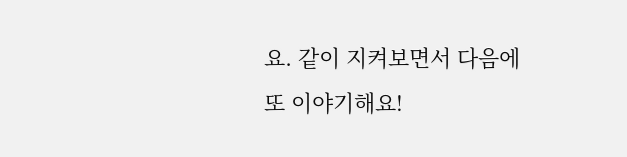요. 같이 지켜보면서 다음에 또 이야기해요!